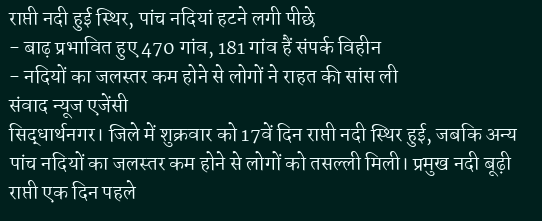राप्ती नदी हुई स्थिर, पांच नदियां हटने लगी पीछे
- बाढ़ प्रभावित हुए 470 गांव, 181 गांव हैं संपर्क विहीन
- नदियों का जलस्तर कम होने से लोगों ने राहत की सांस ली
संवाद न्यूज एजेंसी
सिद्धार्थनगर। जिले में शुक्रवार को 17वें दिन राप्ती नदी स्थिर हुई, जबकि अन्य पांच नदियों का जलस्तर कम होने से लोगों को तसल्ली मिली। प्रमुख नदी बूढ़ी राप्ती एक दिन पहले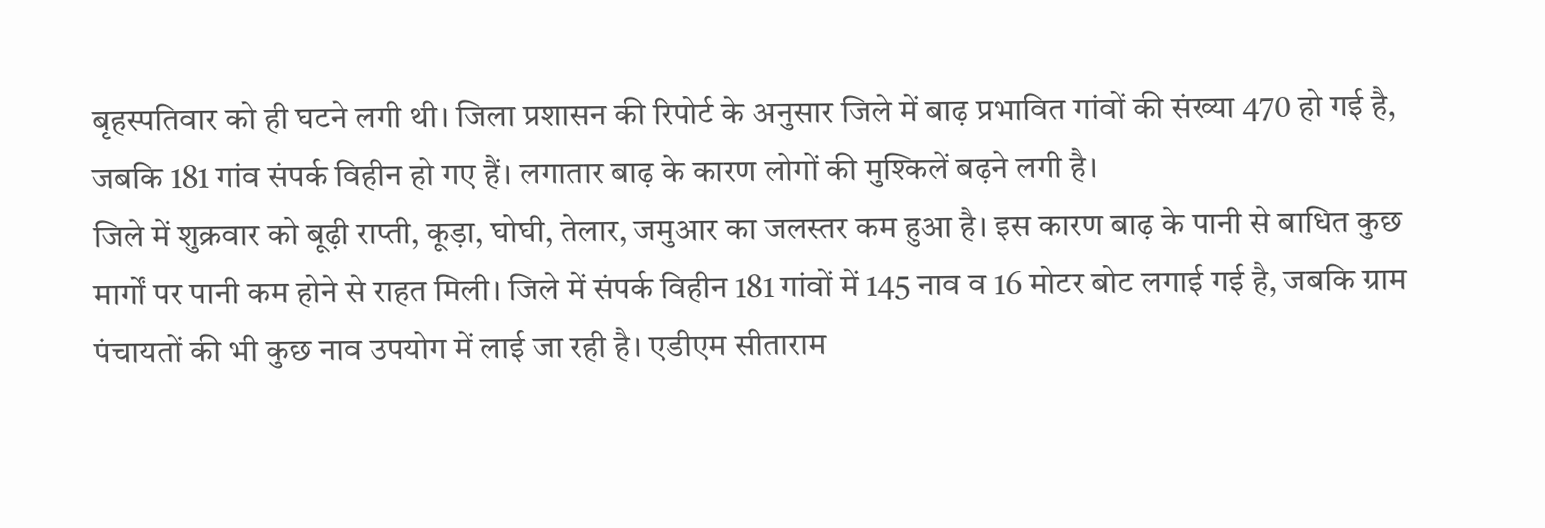बृहस्पतिवार को ही घटने लगी थी। जिला प्रशासन की रिपोर्ट के अनुसार जिले में बाढ़ प्रभावित गांवों की संख्या 470 हो गई है, जबकि 181 गांव संपर्क विहीन हो गए हैं। लगातार बाढ़ के कारण लोगों की मुश्किलें बढ़ने लगी है।
जिले में शुक्रवार को बूढ़ी राप्ती, कूड़ा, घोघी, तेलार, जमुआर का जलस्तर कम हुआ है। इस कारण बाढ़ के पानी से बाधित कुछ मार्गों पर पानी कम होने से राहत मिली। जिले में संपर्क विहीन 181 गांवों में 145 नाव व 16 मोटर बोट लगाई गई है, जबकि ग्राम पंचायतों की भी कुछ नाव उपयोग में लाई जा रही है। एडीएम सीताराम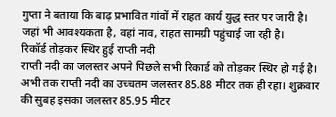गुप्ता ने बताया कि बाढ़ प्रभावित गांवों में राहत कार्य युद्ध स्तर पर जारी है। जहां भी आवश्यकता है, वहां नाव, राहत सामग्री पहुंचाई जा रही है।
रिकॉर्ड तोड़कर स्थिर हुई राप्ती नदी
राप्ती नदी का जलस्तर अपने पिछले सभी रिकार्ड को तोड़कर स्थिर हो गई है। अभी तक राप्ती नदी का उच्चतम जलस्तर 85.88 मीटर तक ही रहा। शुक्रवार की सुबह इसका जलस्तर 85.95 मीटर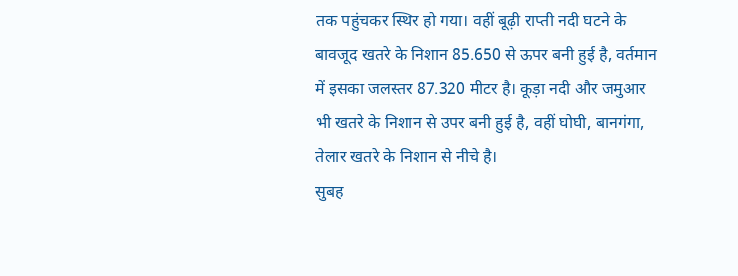तक पहुंचकर स्थिर हो गया। वहीं बूढ़ी राप्ती नदी घटने के बावजूद खतरे के निशान 85.650 से ऊपर बनी हुई है, वर्तमान में इसका जलस्तर 87.320 मीटर है। कूड़ा नदी और जमुआर भी खतरे के निशान से उपर बनी हुई है, वहीं घोघी, बानगंगा, तेलार खतरे के निशान से नीचे है।
सुबह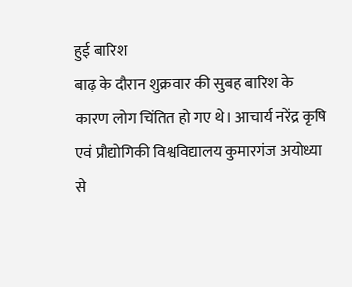हुई बारिश
बाढ़ के दौरान शुक्रवार की सुबह बारिश के कारण लोग चिंतित हो गए थे। आचार्य नरेंद्र कृषि एवं प्रौद्योगिकी विश्वविद्यालय कुमारगंज अयोध्या से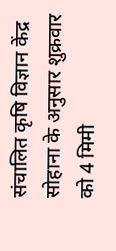संचालित कृषि विज्ञान केंद्र सोहाना के अनुसार शुक्रवार को 4 मिमी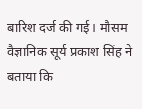बारिश दर्ज की गई। मौसम वैज्ञानिक सूर्य प्रकाश सिंह ने बताया कि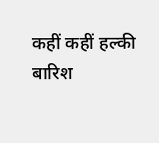कहीं कहीं हल्की बारिश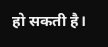हो सकती है।